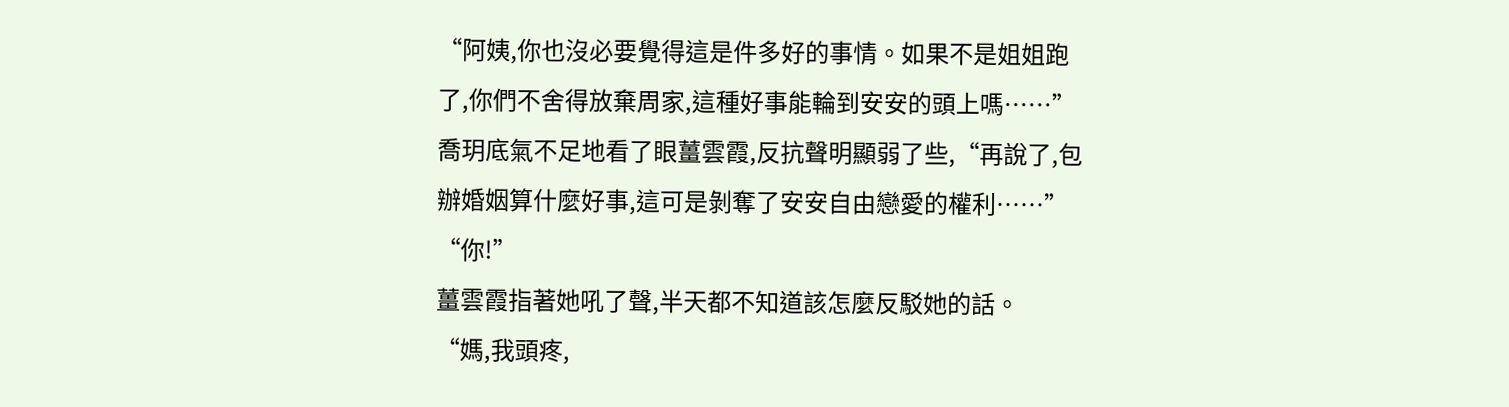“阿姨,你也沒必要覺得這是件多好的事情。如果不是姐姐跑了,你們不舍得放棄周家,這種好事能輪到安安的頭上嗎……”喬玥底氣不足地看了眼薑雲霞,反抗聲明顯弱了些,“再說了,包辦婚姻算什麼好事,這可是剝奪了安安自由戀愛的權利……”
“你!”
薑雲霞指著她吼了聲,半天都不知道該怎麼反駁她的話。
“媽,我頭疼,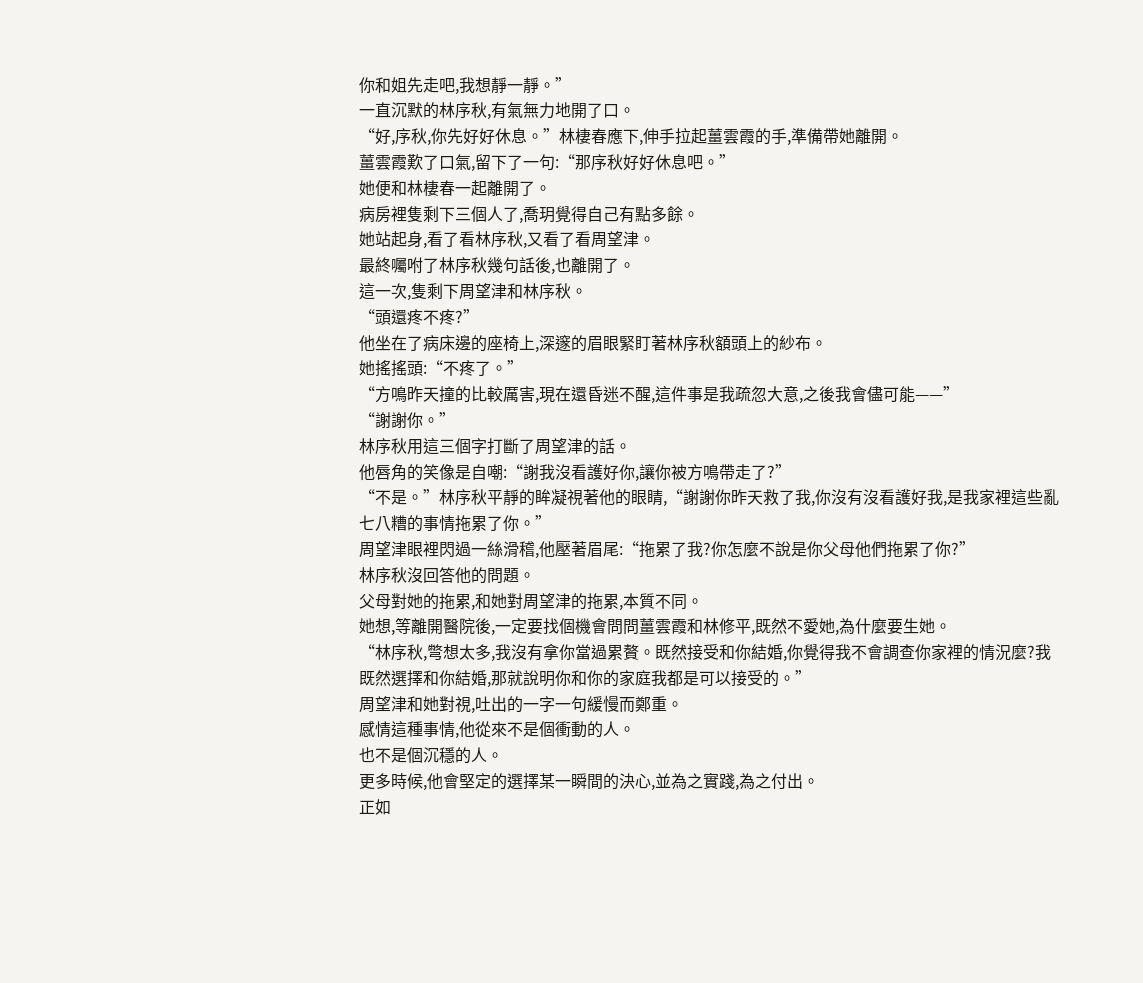你和姐先走吧,我想靜一靜。”
一直沉默的林序秋,有氣無力地開了口。
“好,序秋,你先好好休息。”林棲春應下,伸手拉起薑雲霞的手,準備帶她離開。
薑雲霞歎了口氣,留下了一句:“那序秋好好休息吧。”
她便和林棲春一起離開了。
病房裡隻剩下三個人了,喬玥覺得自己有點多餘。
她站起身,看了看林序秋,又看了看周望津。
最終囑咐了林序秋幾句話後,也離開了。
這一次,隻剩下周望津和林序秋。
“頭還疼不疼?”
他坐在了病床邊的座椅上,深邃的眉眼緊盯著林序秋額頭上的紗布。
她搖搖頭:“不疼了。”
“方鳴昨天撞的比較厲害,現在還昏迷不醒,這件事是我疏忽大意,之後我會儘可能——”
“謝謝你。”
林序秋用這三個字打斷了周望津的話。
他唇角的笑像是自嘲:“謝我沒看護好你,讓你被方鳴帶走了?”
“不是。”林序秋平靜的眸凝視著他的眼睛,“謝謝你昨天救了我,你沒有沒看護好我,是我家裡這些亂七八糟的事情拖累了你。”
周望津眼裡閃過一絲滑稽,他壓著眉尾:“拖累了我?你怎麼不說是你父母他們拖累了你?”
林序秋沒回答他的問題。
父母對她的拖累,和她對周望津的拖累,本質不同。
她想,等離開醫院後,一定要找個機會問問薑雲霞和林修平,既然不愛她,為什麼要生她。
“林序秋,彆想太多,我沒有拿你當過累贅。既然接受和你結婚,你覺得我不會調查你家裡的情況麼?我既然選擇和你結婚,那就說明你和你的家庭我都是可以接受的。”
周望津和她對視,吐出的一字一句緩慢而鄭重。
感情這種事情,他從來不是個衝動的人。
也不是個沉穩的人。
更多時候,他會堅定的選擇某一瞬間的決心,並為之實踐,為之付出。
正如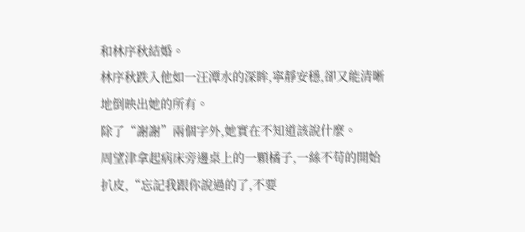和林序秋結婚。
林序秋跌入他如一汪潭水的深眸,寧靜安穩,卻又能清晰地倒映出她的所有。
除了“謝謝”兩個字外,她實在不知道該說什麼。
周望津拿起病床旁邊桌上的一顆橘子,一絲不苟的開始扒皮,“忘記我跟你說過的了,不要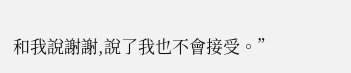和我說謝謝,說了我也不會接受。”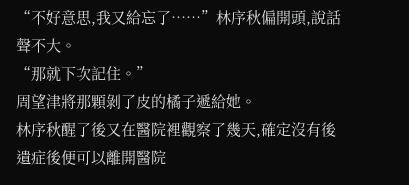“不好意思,我又給忘了……”林序秋偏開頭,說話聲不大。
“那就下次記住。”
周望津將那顆剝了皮的橘子遞給她。
林序秋醒了後又在醫院裡觀察了幾天,確定沒有後遺症後便可以離開醫院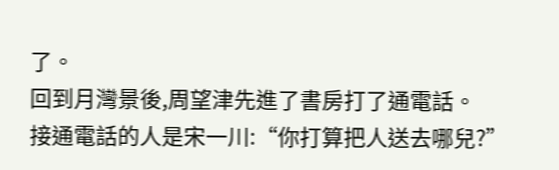了。
回到月灣景後,周望津先進了書房打了通電話。
接通電話的人是宋一川:“你打算把人送去哪兒?”